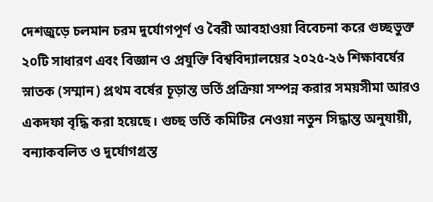দেশজুড়ে চলমান চরম দুর্যোগপূর্ণ ও বৈরী আবহাওয়া বিবেচনা করে গুচ্ছভুক্ত ২০টি সাধারণ এবং বিজ্ঞান ও প্রযুক্তি বিশ্ববিদ্যালয়ের ২০২৫-২৬ শিক্ষাবর্ষের স্নাতক (সম্মান) প্রথম বর্ষের চূড়ান্ত ভর্তি প্রক্রিয়া সম্পন্ন করার সময়সীমা আরও একদফা বৃদ্ধি করা হয়েছে। গুচ্ছ ভর্তি কমিটির নেওয়া নতুন সিদ্ধান্ত অনুযায়ী, বন্যাকবলিত ও দুর্যোগগ্রস্ত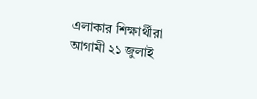এলাকার শিক্ষার্থীরা আগামী ২১ জুলাই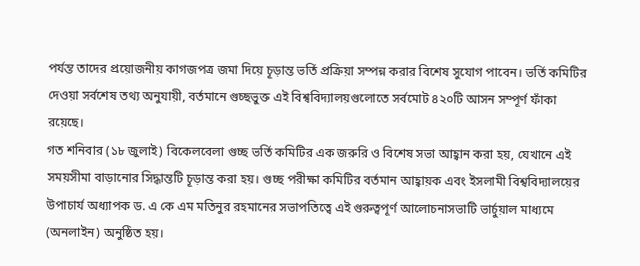পর্যন্ত তাদের প্রয়োজনীয় কাগজপত্র জমা দিয়ে চূড়ান্ত ভর্তি প্রক্রিয়া সম্পন্ন করার বিশেষ সুযোগ পাবেন। ভর্তি কমিটির দেওয়া সর্বশেষ তথ্য অনুযায়ী, বর্তমানে গুচ্ছভুক্ত এই বিশ্ববিদ্যালয়গুলোতে সর্বমোট ৪২০টি আসন সম্পূর্ণ ফাঁকা রয়েছে।
গত শনিবার (১৮ জুলাই) বিকেলবেলা গুচ্ছ ভর্তি কমিটির এক জরুরি ও বিশেষ সভা আহ্বান করা হয়, যেখানে এই সময়সীমা বাড়ানোর সিদ্ধান্তটি চূড়ান্ত করা হয়। গুচ্ছ পরীক্ষা কমিটির বর্তমান আহ্বায়ক এবং ইসলামী বিশ্ববিদ্যালয়ের উপাচার্য অধ্যাপক ড. এ কে এম মতিনুর রহমানের সভাপতিত্বে এই গুরুত্বপূর্ণ আলোচনাসভাটি ভার্চুয়াল মাধ্যমে (অনলাইন) অনুষ্ঠিত হয়।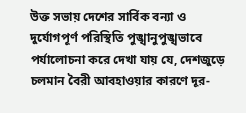উক্ত সভায় দেশের সার্বিক বন্যা ও দুর্যোগপূর্ণ পরিস্থিতি পুঙ্খানুপুঙ্খভাবে পর্যালোচনা করে দেখা যায় যে, দেশজুড়ে চলমান বৈরী আবহাওয়ার কারণে দূর-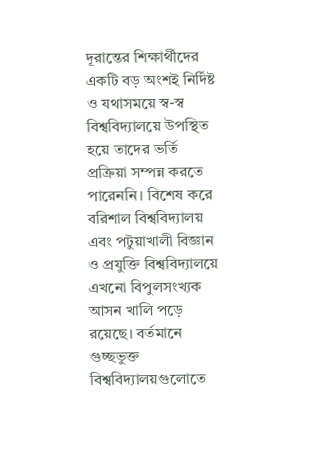দূরান্তের শিক্ষার্থীদের একটি বড় অংশই নির্দিষ্ট ও যথাসময়ে স্ব-স্ব বিশ্ববিদ্যালয়ে উপস্থিত হয়ে তাদের ভর্তি প্রক্রিয়া সম্পন্ন করতে পারেননি। বিশেষ করে বরিশাল বিশ্ববিদ্যালয় এবং পটুয়াখালী বিজ্ঞান ও প্রযুক্তি বিশ্ববিদ্যালয়ে এখনো বিপুলসংখ্যক আসন খালি পড়ে রয়েছে। বর্তমানে গুচ্ছভুক্ত বিশ্ববিদ্যালয়গুলোতে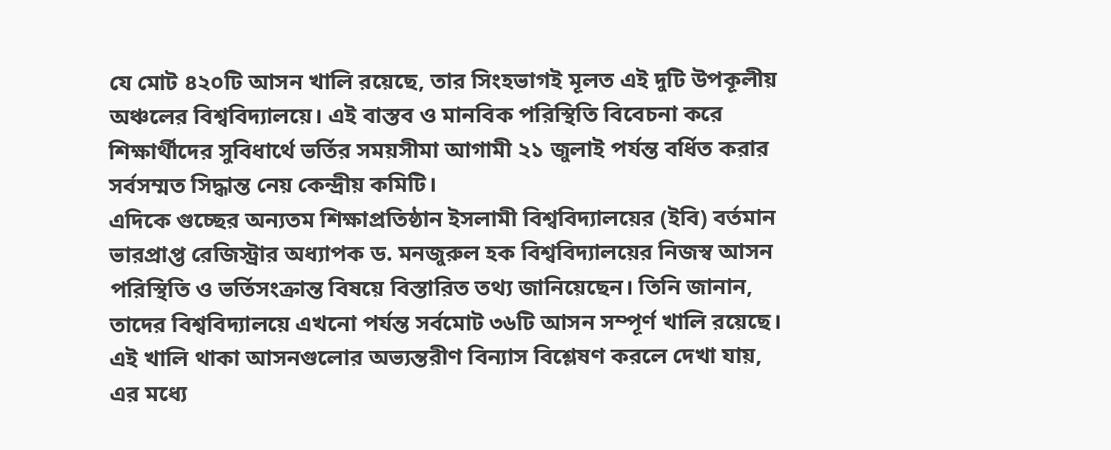যে মোট ৪২০টি আসন খালি রয়েছে, তার সিংহভাগই মূলত এই দুটি উপকূলীয় অঞ্চলের বিশ্ববিদ্যালয়ে। এই বাস্তব ও মানবিক পরিস্থিতি বিবেচনা করে শিক্ষার্থীদের সুবিধার্থে ভর্তির সময়সীমা আগামী ২১ জুলাই পর্যন্ত বর্ধিত করার সর্বসম্মত সিদ্ধান্ত নেয় কেন্দ্রীয় কমিটি।
এদিকে গুচ্ছের অন্যতম শিক্ষাপ্রতিষ্ঠান ইসলামী বিশ্ববিদ্যালয়ের (ইবি) বর্তমান ভারপ্রাপ্ত রেজিস্ট্রার অধ্যাপক ড. মনজুরুল হক বিশ্ববিদ্যালয়ের নিজস্ব আসন পরিস্থিতি ও ভর্তিসংক্রান্ত বিষয়ে বিস্তারিত তথ্য জানিয়েছেন। তিনি জানান, তাদের বিশ্ববিদ্যালয়ে এখনো পর্যন্ত সর্বমোট ৩৬টি আসন সম্পূর্ণ খালি রয়েছে। এই খালি থাকা আসনগুলোর অভ্যন্তরীণ বিন্যাস বিশ্লেষণ করলে দেখা যায়, এর মধ্যে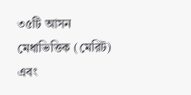৩৫টি আসন মেধাভিত্তিক (মেরিট) এবং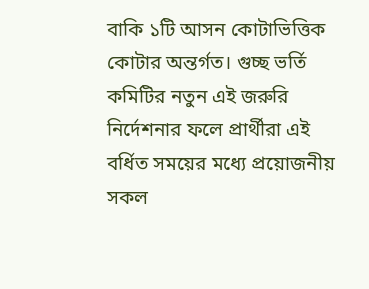বাকি ১টি আসন কোটাভিত্তিক কোটার অন্তর্গত। গুচ্ছ ভর্তি কমিটির নতুন এই জরুরি নির্দেশনার ফলে প্রার্থীরা এই বর্ধিত সময়ের মধ্যে প্রয়োজনীয় সকল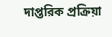দাপ্তরিক প্রক্রিয়া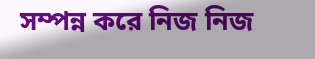সম্পন্ন করে নিজ নিজ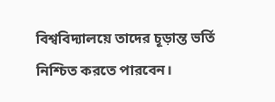বিশ্ববিদ্যালয়ে তাদের চূড়ান্ত ভর্তি নিশ্চিত করতে পারবেন।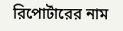রিপোর্টারের নাম